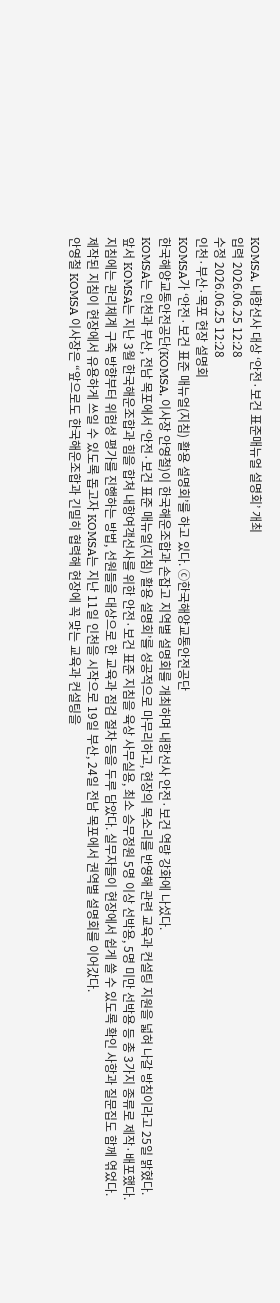KOMSA, 내항선사 대상 ‘안전·보건 표준매뉴얼 설명회’ 개최
입력 2026.06.25 12:28
수정 2026.06.25 12:28
인천·부산·목포 현장 설명회
KOMSA가 ‘안전·보건 표준 매뉴얼(지침) 활용 설명회’를 하고 있다. ⓒ한국해양교통안전공단
한국해양교통안전공단(KOMSA, 이사장 안영철)이 한국해운조합과 손잡고 지역별 설명회를 개최하며 내항선사 안전·보건 역량 강화에 나섰다.
KOMSA는 인천과 부산, 전남 목포에서 ‘안전·보건 표준 매뉴얼(지침) 활용 설명회’를 성공적으로 마무리하고, 현장의 목소리를 반영해 관련 교육과 컨설팅 지원을 넓혀 나갈 방침이라고 25일 밝혔다.
앞서 KOMSA는 지난 3월 한국해운조합과 힘을 합쳐 내항여객선사를 위한 안전·보건 표준 지침을 육상 사무실용, 최소 승무정원 5명 이상 선박용, 5명 미만 선박용 등 총 3가지 종류로 제작·배포했다.
지침에는 관리체계 구축 방향부터 위험성 평가를 진행하는 방법, 선원들을 대상으로 한 교육과 점검 절차 등을 두루 담았다. 실무자들이 현장에서 쉽게 쓸 수 있도록 확인 사항과 질문집도 함께 엮었다.
제작된 지침이 현장에서 유용하게 쓰일 수 있도록 돕고자 KOMSA는 지난 11일 인천을 시작으로 19일 부산, 24일 전남 목포에서 권역별 설명회를 이어갔다.
안영철 KOMSA 이사장은 “앞으로도 한국해운조합과 긴밀히 협력해 현장에 꼭 맞는 교육과 컨설팅을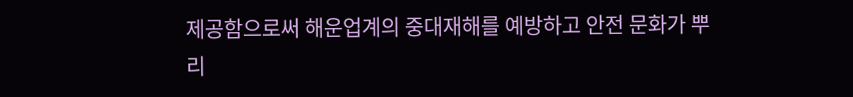제공함으로써 해운업계의 중대재해를 예방하고 안전 문화가 뿌리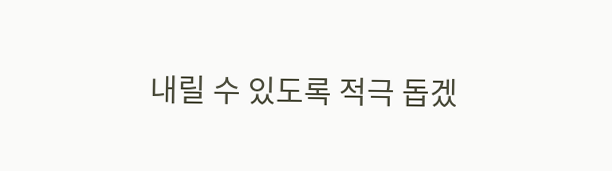내릴 수 있도록 적극 돕겠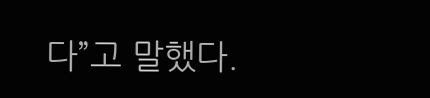다”고 말했다.